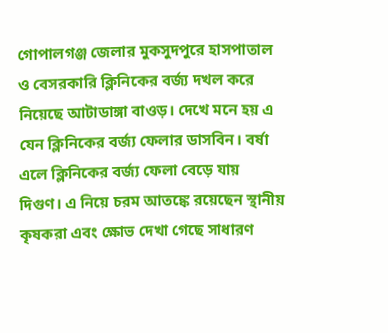গোপালগঞ্জ জেলার মুকসুদপুরে হাসপাতাল ও বেসরকারি ক্লিনিকের বর্জ্য দখল করে নিয়েছে আটাডাঙ্গা বাওড়। দেখে মনে হয় এ যেন ক্লিনিকের বর্জ্য ফেলার ডাসবিন। বর্ষা এলে ক্লিনিকের বর্জ্য ফেলা বেড়ে যায় দিগুণ। এ নিয়ে চরম আতঙ্কে রয়েছেন স্থানীয় কৃষকরা এবং ক্ষোভ দেখা গেছে সাধারণ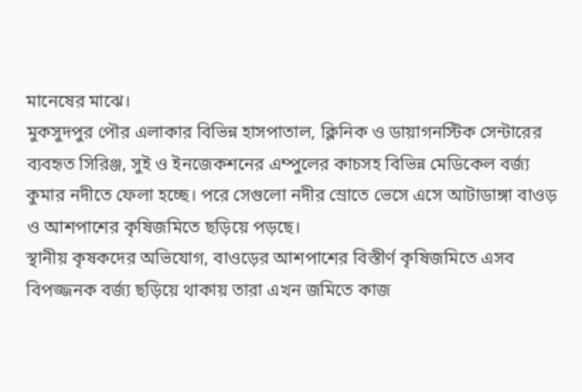মানেষের মাঝে।
মুকসুদপুর পৌর এলাকার বিভিন্ন হাসপাতাল, ক্লিনিক ও ডায়াগনস্টিক সেন্টারের ব্যবহৃত সিরিঞ্জ, সুই ও ইনজেকশনের এম্পুলের কাচসহ বিভিন্ন মেডিকেল বর্জ্য কুমার নদীতে ফেলা হচ্ছে। পরে সেগুলো নদীর স্রোতে ভেসে এসে আটাডাঙ্গা বাওড় ও আশপাশের কৃষিজমিতে ছড়িয়ে পড়ছে।
স্থানীয় কৃষকদের অভিযোগ, বাওড়ের আশপাশের বিস্তীর্ণ কৃষিজমিতে এসব বিপজ্জনক বর্জ্য ছড়িয়ে থাকায় তারা এখন জমিতে কাজ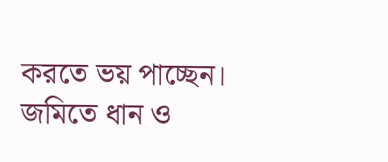করতে ভয় পাচ্ছেন। জমিতে ধান ও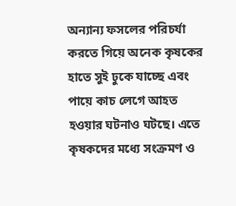অন্যান্য ফসলের পরিচর্যা করতে গিয়ে অনেক কৃষকের হাতে সুই ঢুকে যাচ্ছে এবং পায়ে কাচ লেগে আহত হওয়ার ঘটনাও ঘটছে। এতে কৃষকদের মধ্যে সংক্রমণ ও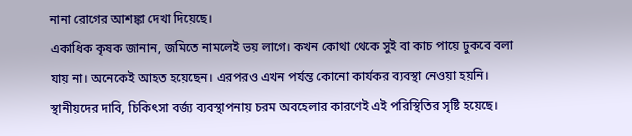নানা রোগের আশঙ্কা দেখা দিয়েছে।
একাধিক কৃষক জানান, জমিতে নামলেই ভয় লাগে। কখন কোথা থেকে সুই বা কাচ পায়ে ঢুকবে বলা যায় না। অনেকেই আহত হয়েছেন। এরপরও এখন পর্যন্ত কোনো কার্যকর ব্যবস্থা নেওয়া হয়নি।
স্থানীয়দের দাবি, চিকিৎসা বর্জ্য ব্যবস্থাপনায় চরম অবহেলার কারণেই এই পরিস্থিতির সৃষ্টি হয়েছে।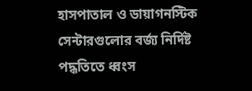হাসপাতাল ও ডায়াগনস্টিক সেন্টারগুলোর বর্জ্য নির্দিষ্ট পদ্ধতিতে ধ্বংস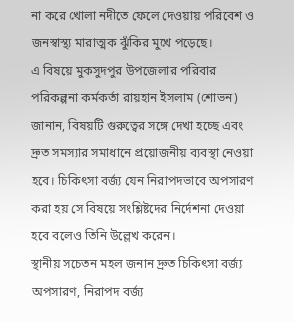না করে খোলা নদীতে ফেলে দেওয়ায় পরিবেশ ও জনস্বাস্থ্য মারাত্মক ঝুঁকির মুখে পড়েছে।
এ বিষয়ে মুকসুদপুর উপজেলার পরিবার পরিকল্পনা কর্মকর্তা রায়হান ইসলাম (শোভন) জানান, বিষয়টি গুরুত্বের সঙ্গে দেখা হচ্ছে এবং দ্রুত সমস্যার সমাধানে প্রয়োজনীয় ব্যবস্থা নেওয়া হবে। চিকিৎসা বর্জ্য যেন নিরাপদভাবে অপসারণ করা হয় সে বিষয়ে সংশ্লিষ্টদের নির্দেশনা দেওয়া হবে বলেও তিনি উল্লেখ করেন।
স্থানীয় সচেতন মহল জনান দ্রুত চিকিৎসা বর্জ্য অপসারণ, নিরাপদ বর্জ্য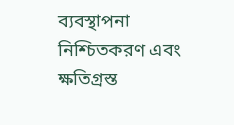ব্যবস্থাপনা নিশ্চিতকরণ এবং ক্ষতিগ্রস্ত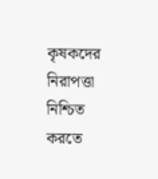কৃষকদের নিরাপত্তা নিশ্চিত করতে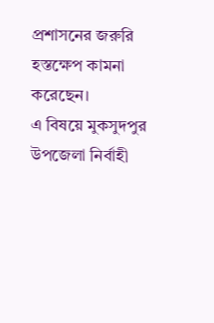প্রশাসনের জরুরি হস্তক্ষেপ কামনা করেছেন।
এ বিষয়ে মুকসুদপুর উপজেলা নির্বাহী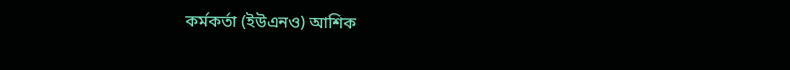কর্মকর্তা (ইউএনও) আশিক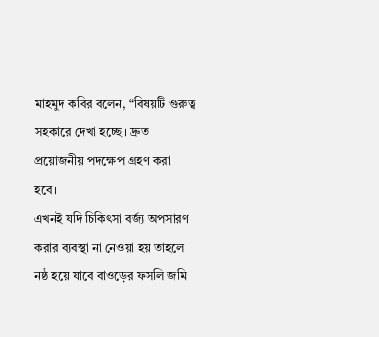মাহমুদ কবির বলেন, “বিষয়টি গুরুত্ব সহকারে দেখা হচ্ছে। দ্রুত প্রয়োজনীয় পদক্ষেপ গ্রহণ করা হবে।
এখনই যদি চিকিৎসা বর্জ্য অপসারণ করার ব্যবস্থা না নেওয়া হয় তাহলে নষ্ঠ হয়ে যাবে বাওড়ের ফসলি জমি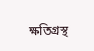ক্ষতিগ্রস্থ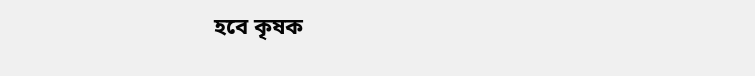হবে কৃষক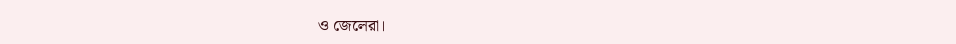ও জেলেরা।